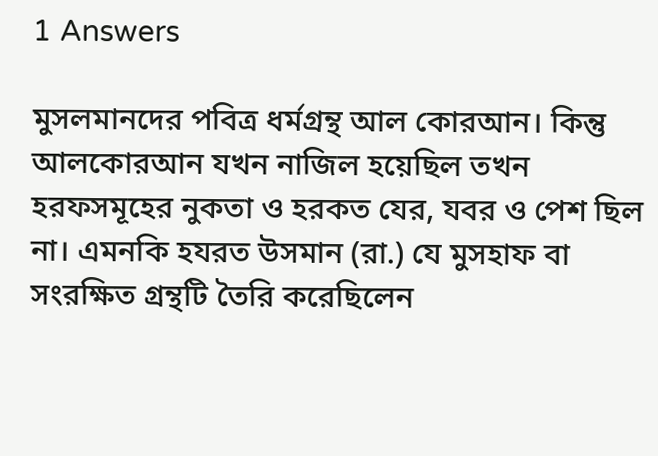1 Answers

মুসলমানদের পবিত্র ধর্মগ্রন্থ আল কোরআন। কিন্তু আলকোরআন যখন নাজিল হয়েছিল তখন হরফসমূহের নুকতা ও হরকত যের, যবর ও পেশ ছিল না। এমনকি হযরত উসমান (রা.) যে মুসহাফ বা সংরক্ষিত গ্রন্থটি তৈরি করেছিলেন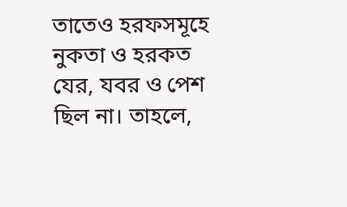তাতেও হরফসমূহে নুকতা ও হরকত যের, যবর ও পেশ ছিল না। তাহলে,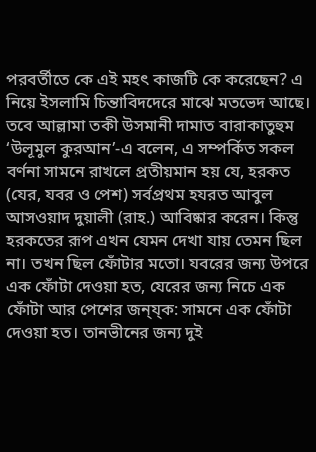পরবর্তীতে কে এই মহৎ কাজটি কে করেছেন? এ নিয়ে ইসলামি চিন্তাবিদদেরে মাঝে মতভেদ আছে। তবে আল্লামা তকী উসমানী দামাত বারাকাতুহুম ‘উলূমুল কুরআন’-এ বলেন, এ সম্পর্কিত সকল বর্ণনা সামনে রাখলে প্রতীয়মান হয় যে, হরকত (যের, যবর ও পেশ) সর্বপ্রথম হযরত আবুল আসওয়াদ দুয়ালী (রাহ.) আবিষ্কার করেন। কিন্তু হরকতের রূপ এখন যেমন দেখা যায় তেমন ছিল না। তখন ছিল ফোঁটার মতো। যবরের জন্য উপরে এক ফোঁটা দেওয়া হত, যেরের জন্য নিচে এক ফোঁটা আর পেশের জন্য্ক: সামনে এক ফোঁটা দেওয়া হত। তানভীনের জন্য দুই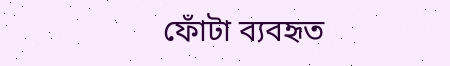ফোঁটা ব্যবহৃত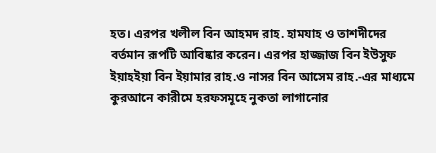হত। এরপর খলীল বিন আহমদ রাহ. হামযাহ ও তাশদীদের বর্তমান রূপটি আবিষ্কার করেন। এরপর হাজ্জাজ বিন ইউসুফ ইয়াহইয়া বিন ইয়ামার রাহ.ও নাসর বিন আসেম রাহ.-এর মাধ্যমে কুরআনে কারীমে হরফসমূহে নুকতা লাগানোর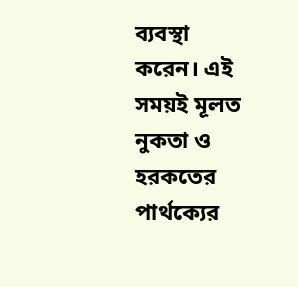ব্যবস্থা করেন। এই সময়ই মূলত নুকতা ও হরকতের পার্থক্যের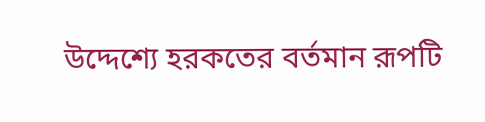উদ্দেশ্যে হরকতের বর্তমান রূপটি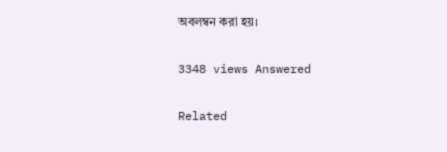অবলম্বন করা হয়।

3348 views Answered

Related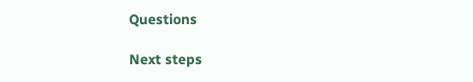Questions

Next steps